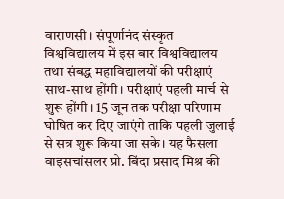वाराणसी। संपूर्णानंद संस्कृत विश्वविद्यालय में इस बार विश्वविद्यालय तथा संबद्ध महाविद्यालयों की परीक्षाएं साथ-साथ होंगी। परीक्षाएं पहली मार्च से शुरू होंगी। 15 जून तक परीक्षा परिणाम घोषित कर दिए जाएंगे ताकि पहली जुलाई से सत्र शुरू किया जा सके। यह फैसला वाइसचांसलर प्रो. बिंदा प्रसाद मिश्र की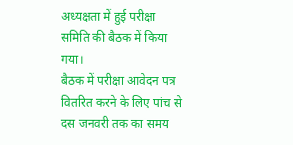अध्यक्षता में हुई परीक्षा समिति की बैठक में किया गया।
बैठक में परीक्षा आवेदन पत्र वितरित करने के लिए पांच से दस जनवरी तक का समय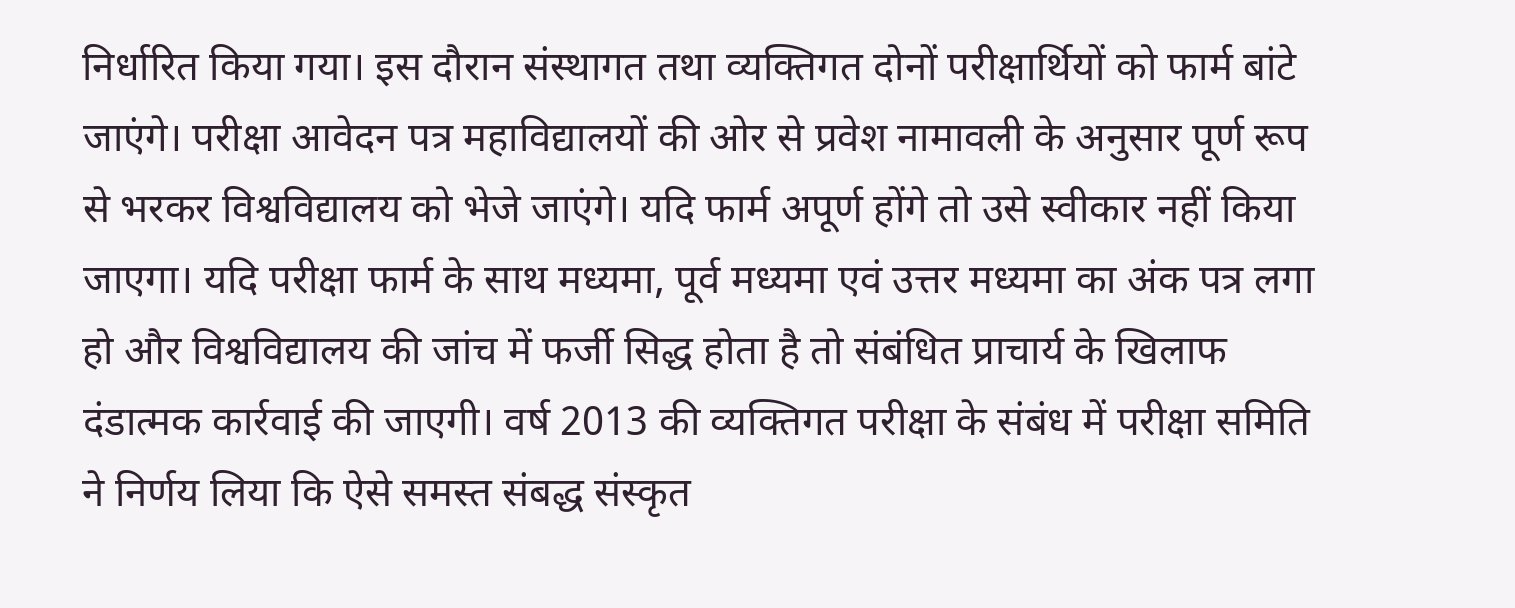निर्धारित किया गया। इस दौरान संस्थागत तथा व्यक्तिगत दोनों परीक्षार्थियों को फार्म बांटे जाएंगे। परीक्षा आवेदन पत्र महाविद्यालयों की ओर से प्रवेश नामावली के अनुसार पूर्ण रूप से भरकर विश्वविद्यालय को भेजे जाएंगे। यदि फार्म अपूर्ण होंगे तो उसे स्वीकार नहीं किया जाएगा। यदि परीक्षा फार्म के साथ मध्यमा, पूर्व मध्यमा एवं उत्तर मध्यमा का अंक पत्र लगा हो और विश्वविद्यालय की जांच में फर्जी सिद्ध होता है तो संबंधित प्राचार्य के खिलाफ दंडात्मक कार्रवाई की जाएगी। वर्ष 2013 की व्यक्तिगत परीक्षा के संबंध में परीक्षा समिति ने निर्णय लिया कि ऐसे समस्त संबद्ध संस्कृत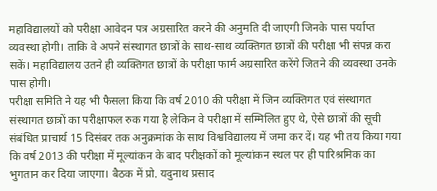महाविद्यालयों को परीक्षा आवेदन पत्र अग्रसारित करने की अनुमति दी जाएगी जिनके पास पर्याप्त व्यवस्था होगी। ताकि वे अपने संस्थागत छात्रों के साथ-साथ व्यक्तिगत छात्रों की परीक्षा भी संपन्न करा सकें। महाविद्यालय उतने ही व्यक्तिगत छात्रों के परीक्षा फार्म अग्रसारित करेंगे जितने की व्यवस्था उनके पास होगी।
परीक्षा समिति ने यह भी फैसला किया कि वर्ष 2010 की परीक्षा में जिन व्यक्तिगत एवं संस्थागत संस्थागत छात्रों का परीक्षाफल रुक गया है लेकिन वे परीक्षा में सम्मिलित हुए थे, ऐसे छात्रों की सूची संबंधित प्राचार्य 15 दिसंबर तक अनुक्रमांक के साथ विश्वविद्यालय में जमा कर दें। यह भी तय किया गया कि वर्ष 2013 की परीक्षा में मूल्यांकन के बाद परीक्षकों को मूल्यांकन स्थल पर ही पारिश्रमिक का भुगतान कर दिया जाएगा। बैठक में प्रो. यदुनाथ प्रसाद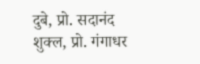दुबे, प्रो. सदानंद शुक्ल, प्रो. गंगाधर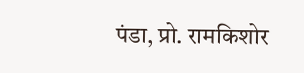पंडा, प्रो. रामकिशोर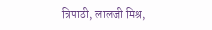त्रिपाठी, लालजी मिश्र,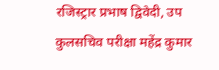रजिस्ट्रार प्रभाष द्विवेदी, उप कुलसचिव परीक्षा महेंद्र कुमार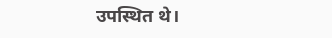उपस्थित थे।